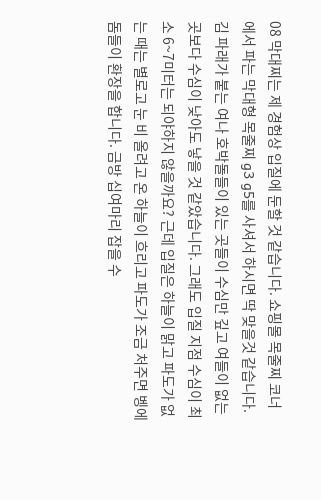08 막대찌는 제 경험상 입질에 둔할 것 같습니다. 쇼핑몰 목줄찌 코너에서 파는 막대형 목줄찌 g3 g5를 사셔서 하시면 딱 맞을것 같습니다. 김 파래가 붙는 여나 호박돌들이 있는 곳들이 수심만 깊고 여들이 없는 곳보다 수심이 낮아도 낳을 것 같았습니다. 그래도 입질 지점 수심이 최소 6~7미터는 되야하지 않을까요? 근데 입질은 하늘이 맑고 파도가 없는 때는 별로고 눈 비 올려고 온 하늘이 흐리고 파도가 조금 처주면 벵에돔들이 환장을 합니다. 금방 십여마리 잡을 수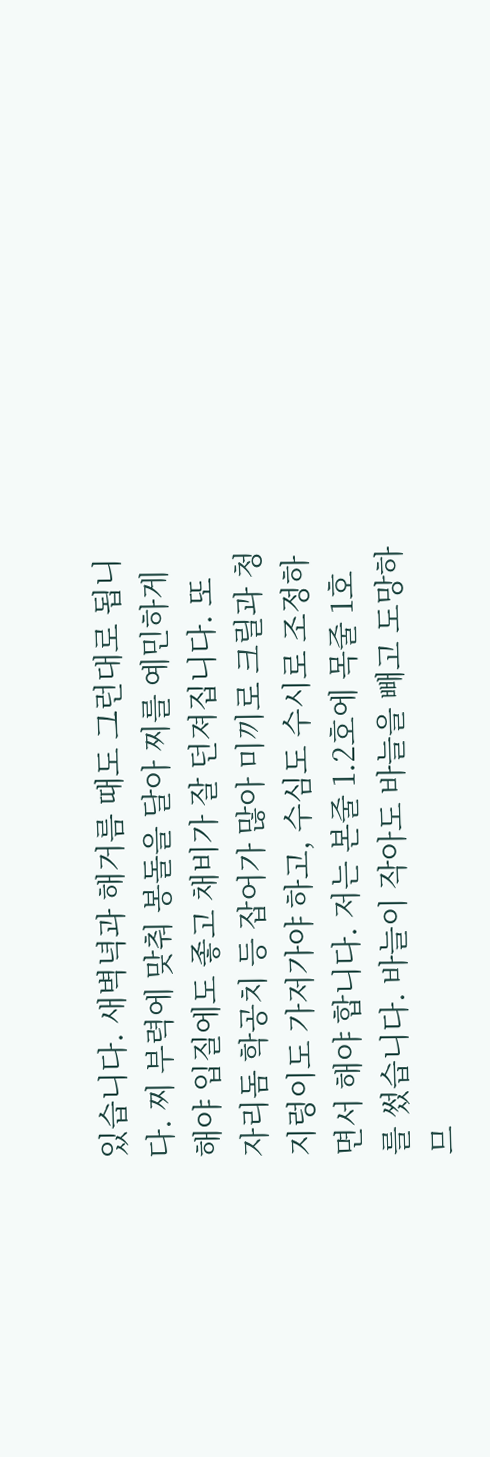있습니다. 새벽녁과 해거름 때도 그런대로 됩니다. 찌 부력에 맞춰 봉돌을 달아 찌를 예민하게 해야 입질에도 좋고 채비가 잘 던져집니다. 또 자리돔 학공치 등 잡어가 많아 미끼로 크릴과 청지렁이도 가저가야 하고, 수심도 수시로 조정하면서 해야 합니다. 저는 본줄 1.2호에 목줄 1호를 썼습니다. 바늘이 작아도 바늘을 빼고 도망하므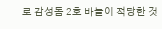로 감성돔 2호 바늘이 적당한 것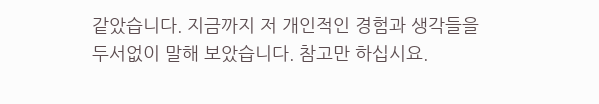같았습니다. 지금까지 저 개인적인 경험과 생각들을 두서없이 말해 보았습니다. 참고만 하십시요.